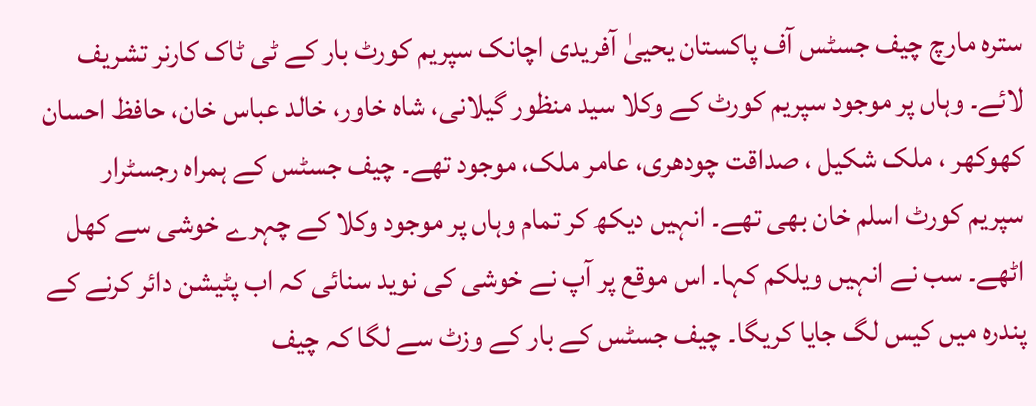سترہ مارچ چیف جسٹس آف پاکستان یحییٰ آفریدی اچانک سپریم کورٹ بار کے ٹی ٹاک کارنر تشریف لائے۔ وہاں پر موجود سپریم کورٹ کے وکلا سید منظور گیلانی، شاہ خاور، خالد عباس خان، حافظ احسان کھوکھر ، ملک شکیل ، صداقت چودھری، عامر ملک، موجود تھے۔ چیف جسٹس کے ہمراہ رجسٹرار سپریم کورٹ اسلم خان بھی تھے۔ انہیں دیکھ کر تمام وہاں پر موجود وکلا کے چہرے خوشی سے کھل اٹھے۔ سب نے انہیں ویلکم کہا۔ اس موقع پر آپ نے خوشی کی نوید سنائی کہ اب پٹیشن دائر کرنے کے پندرہ میں کیس لگ جایا کریگا۔ چیف جسٹس کے بار کے وزٹ سے لگا کہ چیف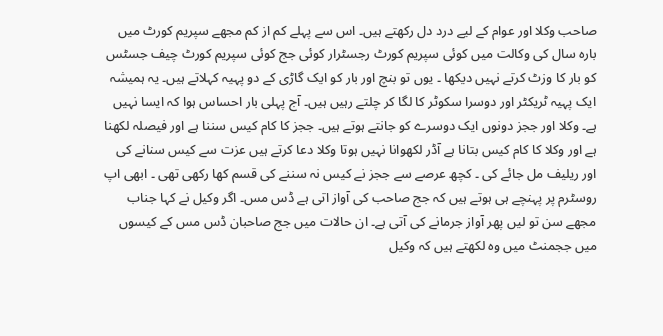صاحب وکلا اور عوام کے لیے درد دل رکھتے ہیں۔ اس سے پہلے کم از کم مجھے سپریم کورٹ میں بارہ سال کی وکالت میں کوئی سپریم کورٹ رجسٹرار کوئی جج کوئی سپریم کورٹ چیف جسٹس کو بار کا وزٹ کرتے نہیں دیکھا ۔ یوں تو بنچ اور بار کو ایک گاڑی کے دو پہیہ کہلاتے ہیں۔ یہ ہمیشہ ایک پہیہ ٹریکٹر اور دوسرا سکوٹر کا لگا کر چلتے رہیں ہیں۔ آج پہلی بار احساس ہوا کہ ایسا نہیں ہے۔ وکلا اور ججز دونوں ایک دوسرے کو جانتے ہوتے ہیں۔ ججز کا کام کیس سننا ہے اور فیصلہ لکھنا ہے اور وکلا کا کام کیس بتانا ہے آڈر لکھوانا نہیں ہوتا وکلا دعا کرتے ہیں عزت سے کیس سنانے کی اور ریلیف مل جائے کی ۔ کچھ عرصے سے ججز نے کیس نہ سننے کی قسم کھا رکھی تھی ۔ ابھی اپ روسٹرم پر پہنچے ہی ہوتے ہیں کہ جج صاحب کی آواز اتی ہے ڈس مس۔ اگر وکیل نے کہا جناب مجھے سن تو لیں پھر آواز جرمانے کی آتی ہے۔ ان حالات میں جج صاحبان ڈس مس کے کیسوں میں ججمنٹ میں وہ لکھتے ہیں کہ وکیل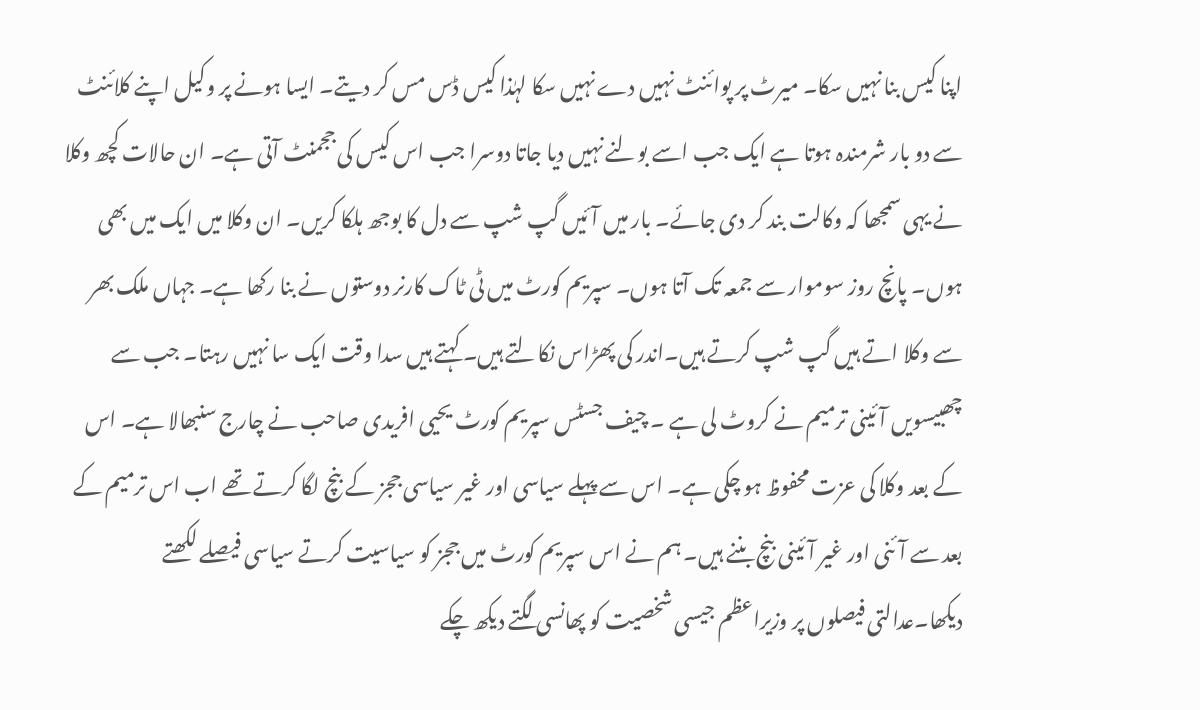اپنا کیس بنا نہیں سکا۔ میرٹ پر پوائنٹ نہیں دے نہیں سکا لہٰذا کیس ڈس مس کر دیتے۔ ایسا ہونے پر وکیل اپنے کلائنٹ سے دو بار شرمندہ ہوتا ہے ایک جب اسے بولنے نہیں دیا جاتا دوسرا جب اس کیس کی ججمنٹ آتی ہے۔ ان حالات کچھ وکلا نے یہی سمجھا کہ وکالت بند کر دی جائے۔ بار میں آئیں گپ شپ سے دل کا بوجھ ہلکا کریں۔ ان وکلا میں ایک میں بھی ہوں۔ پانچ روز سوموار سے جمعہ تک آتا ہوں۔ سپریم کورٹ میں ٹی ٹاک کارنر دوستوں نے بنا رکھا ہے۔ جہاں ملک بھر سے وکلا اتے ہیں گپ شپ کرتے ہیں۔اندر کی پھڑاس نکالتے ہیں۔ کہتے ہیں سدا وقت ایک سا نہیں رہتا۔ جب سے چھبیسویں آئینی ترمیم نے کروٹ لی ہے ۔ چیف جسٹس سپریم کورٹ یحیی افریدی صاحب نے چارج سنبھالا ہے۔ اس کے بعد وکلا کی عزت محفوظ ہو چکی ہے۔ اس سے پہلے سیاسی اور غیر سیاسی ججز کے بنچ لگا کرتے تھے اب اس ترمیم کے بعد سے آئنی اور غیر آئینی بنچ بننے ہیں۔ ہم نے اس سپریم کورٹ میں ججز کو سیاسیت کرتے سیاسی فیصلے لکھتے دیکھا۔عدالتی فیصلوں پر وزیراعظم جیسی شخصیت کو پھانسی لگتے دیکھ چکے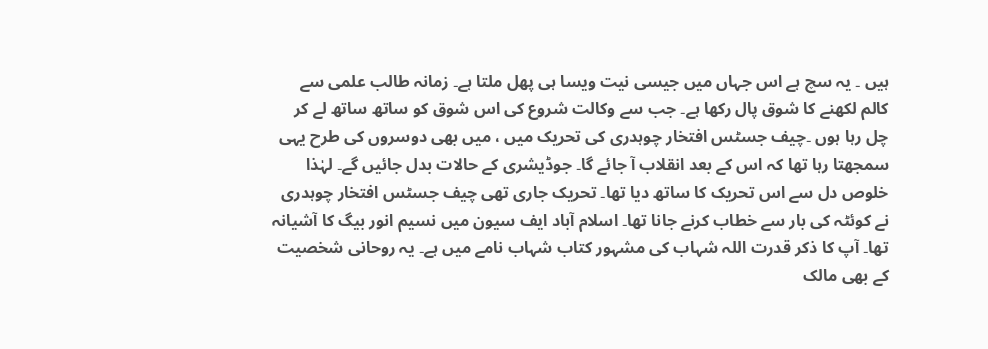ہیں ۔ یہ سچ ہے اس جہاں میں جیسی نیت ویسا ہی پھل ملتا ہے۔ زمانہ طالب علمی سے کالم لکھنے کا شوق پال رکھا ہے۔ جب سے وکالت شروع کی اس شوق کو ساتھ ساتھ لے کر چل رہا ہوں ۔چیف جسٹس افتخار چوہدری کی تحریک میں ، میں بھی دوسروں کی طرح یہی سمجھتا رہا تھا کہ اس کے بعد انقلاب آ جائے گا۔ جوڈیشری کے حالات بدل جائیں گے۔ لہٰذا خلوص دل سے اس تحریک کا ساتھ دیا تھا۔ تحریک جاری تھی چیف جسٹس افتخار چوہدری نے کوئٹہ کی بار سے خطاب کرنے جانا تھا۔ اسلام آباد ایف سیون میں نسیم انور بیگ کا آشیانہ تھا۔ آپ کا ذکر قدرت اللہ شہاب کی مشہور کتاب شہاب نامے میں ہے۔ یہ روحانی شخصیت کے بھی مالک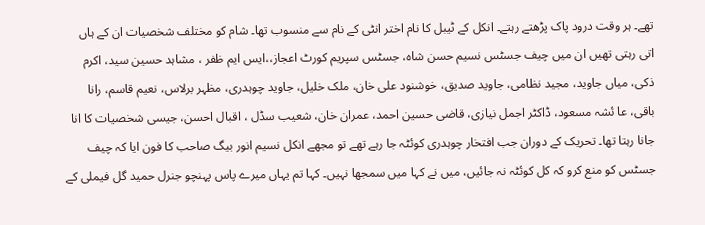تھے۔ ہر وقت درود پاک پڑھتے رہتے۔ انکل کے ٹیبل کا نام اختر انٹی کے نام سے منسوب تھا۔ شام کو مختلف شخصیات ان کے ہاں اتی رہتی تھیں ان میں چیف جسٹس نسیم حسن شاہ، جسٹس سپریم کورٹ اعجاز،،ایس ایم ظفر ، مشاہد حسین سید، اکرم ذکی، میاں جاوید، مجید نظامی، جاوید صدیق، خوشنود علی خان، ملک خلیل، جاوید چوہدری، مظہر برلاس، نعیم قاسم، رانا باقی، عا ئشہ مسعود، ڈاکٹر اجمل نیازی، قاضی حسین احمد، عمران خان، شعیب سڈل ، اقبال احسن، جیسی شخصیات کا انا جانا رہتا تھا۔ تحریک کے دوران جب افتخار چوہدری کوئٹہ جا رہے تھے تو مجھے انکل نسیم انور بیگ صاحب کا فون ایا کہ چیف جسٹس کو منع کرو کہ کل کوئٹہ نہ جائیں، میں نے کہا میں سمجھا نہیں۔ کہا تم یہاں میرے پاس پہنچو جنرل حمید گل فیملی کے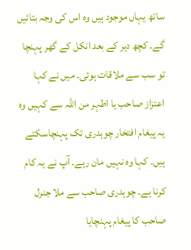ساتھ یہاں موجود ہیں وہ اس کی وجہ بتائیں گے۔ کچھ دیر کے بعد انکل کے گھر پہنچا تو سب سے ملاقات ہوئی۔ میں نے کہا اعتزاز صاحب یا اطہر من اللہ سے کہیں وہ یہ پیغام افتخار چوہدری تک پہنچاسکتے ہیں۔ کہا وہ نہیں مان رہے۔ آپ نے یہ کام کرنا ہے۔ چوہدری صاحب سے ملا جنرل صاحب کا پیغام پہنچایا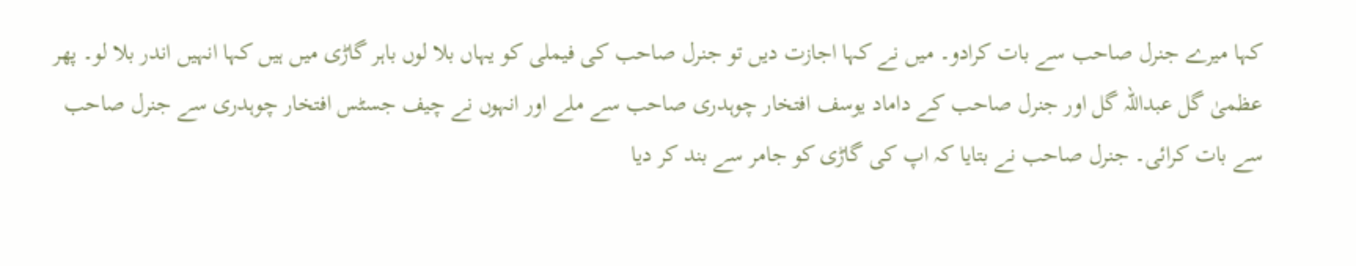کہا میرے جنرل صاحب سے بات کرادو۔ میں نے کہا اجازت دیں تو جنرل صاحب کی فیملی کو یہاں بلا لوں باہر گاڑی میں ہیں کہا انہیں اندر بلا لو۔ پھر عظمیٰ گل عبداللہ گل اور جنرل صاحب کے داماد یوسف افتخار چوہدری صاحب سے ملے اور انہوں نے چیف جسٹس افتخار چوہدری سے جنرل صاحب سے بات کرائی۔ جنرل صاحب نے بتایا کہ اپ کی گاڑی کو جامر سے بند کر دیا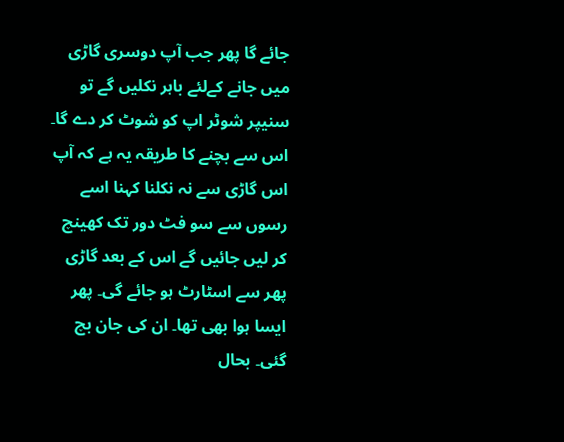جائے گا پھر جب آپ دوسری گاڑی میں جانے کےلئے باہر نکلیں گے تو سنیپر شوٹر اپ کو شوٹ کر دے گا۔ اس سے بچنے کا طریقہ یہ ہے کہ آپ اس گاڑی سے نہ نکلنا کہنا اسے رسوں سے سو فٹ دور تک کھینچ کر لیں جائیں گے اس کے بعد گاڑی پھر سے اسٹارٹ ہو جائے گی۔ پھر ایسا ہوا بھی تھا۔ ان کی جان بچ گئی۔ بحال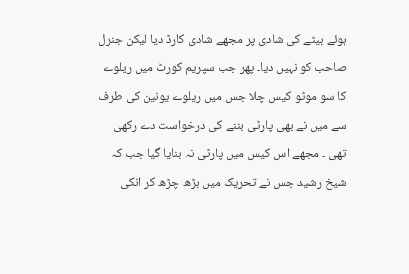ہوئے بیٹے کی شادی پر مجھے شادی کارڈ دیا لیکن جنرل صاحب کو نہیں دیا۔ پھر جب سپریم کورٹ میں ریلوے کا سو موٹو کیس چلا جس میں ریلوے یونین کی طرف سے میں نے بھی پارٹی بننے کی درخواست دے رکھی تھی ۔ مجھے اس کیس میں پارٹی نہ بنایا گیا جب کہ شیخ رشید جس نے تحریک میں بڑھ چڑھ کر انکی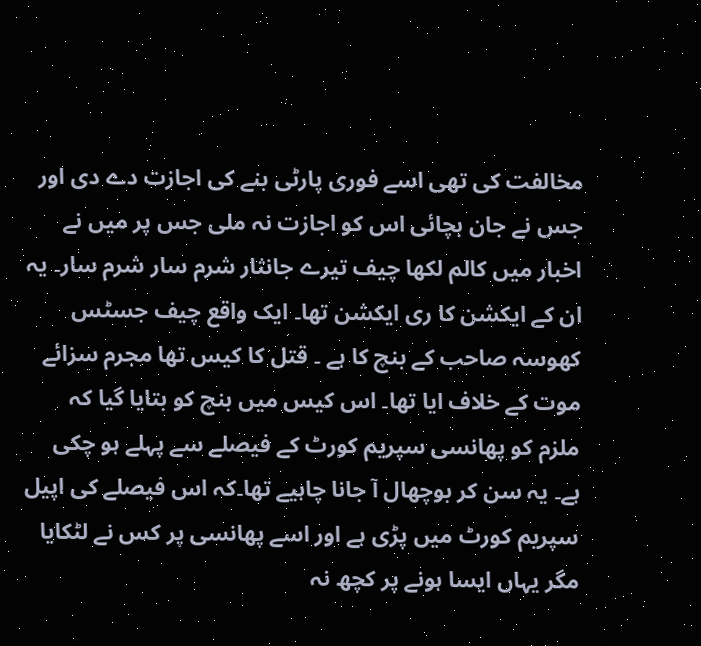مخالفت کی تھی اسے فوری پارٹی بنے کی اجازت دے دی اور جس نے جان بچائی اس کو اجازت نہ ملی جس پر میں نے اخبار میں کالم لکھا چیف تیرے جانثار شرم سار شرم سار۔ یہ ان کے ایکشن کا ری ایکشن تھا۔ ایک واقع چیف جسٹس کھوسہ صاحب کے بنچ کا ہے ۔ قتل کا کیس تھا مجرم سزائے موت کے خلاف ایا تھا۔ اس کیس میں بنچ کو بتایا گیا کہ ملزم کو پھانسی سپریم کورٹ کے فیصلے سے پہلے ہو چکی ہے۔ یہ سن کر بوچھال آ جانا چاہیے تھا۔کہ اس فیصلے کی اپیل سپریم کورٹ میں پڑی ہے اور اسے پھانسی پر کس نے لٹکایا مگر یہاں ایسا ہونے پر کچھ نہ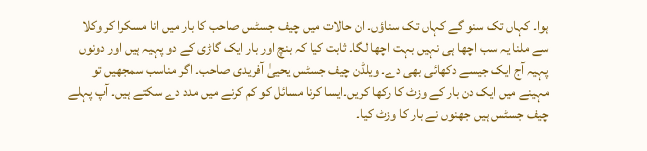ہوا۔ کہاں تک سنو گے کہاں تک سناؤں۔ ان حالات میں چیف جسٹس صاحب کا بار میں انا مسکرا کر وکلا سے ملنا یہ سب اچھا ہی نہیں بہت اچھا لگا۔ ثابت کیا کہ بنچ اور بار ایک گاڑی کے دو پہیہ ہیں اور دونوں پہیہ آج ایک جیسے دکھائی بھی دے۔ ویلڈن چیف جسٹس یحییٰ آفریدی صاحب۔ اگر مناسب سمجھیں تو مہینے میں ایک دن بار کے وزٹ کا رکھا کریں۔ایسا کرنا مسائل کو کم کرنے میں مدد دے سکتے ہیں۔ آپ پہلے چیف جسٹس ہیں جھنوں نے بار کا وزٹ کیا۔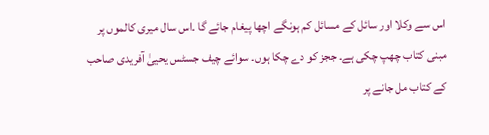اس سے وکلا اور سائل کے مسائل کم ہونگے اچھا پیغام جائے گا ۔اس سال میری کالموں پر مبنی کتاب چھپ چکی ہے۔ ججز کو دے چکا ہوں۔ سوائے چیف جسٹس یحییٰ آفریدی صاحب کے کتاب مل جانے پر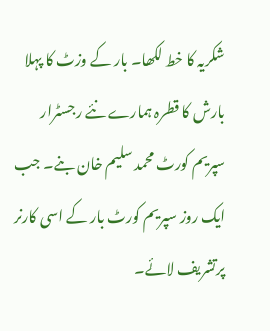شکریہ کا خط لکھا۔ بار کے وزٹ کا پہلا بارش کا قطرہ ہمارے نئے رجسٹرار سپریم کورٹ محمد سلیم خان بنے۔ جب ایک روز سپریم کورٹ بار کے اسی کارنر پرتشریف لائے۔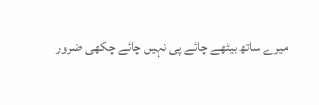میرے ساتھ بیٹھے چائے پی نہیں چائے چکھی ضرور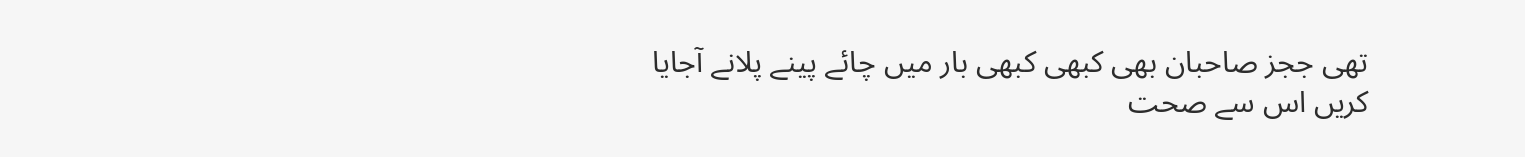تھی ججز صاحبان بھی کبھی کبھی بار میں چائے پینے پلانے آجایا کریں اس سے صحت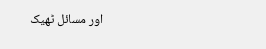اور مسائل ٹھیک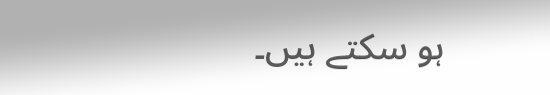ہو سکتے ہیں۔